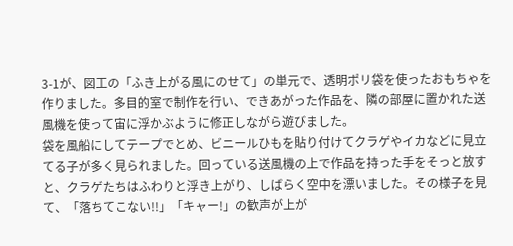3-1が、図工の「ふき上がる風にのせて」の単元で、透明ポリ袋を使ったおもちゃを作りました。多目的室で制作を行い、できあがった作品を、隣の部屋に置かれた送風機を使って宙に浮かぶように修正しながら遊びました。
袋を風船にしてテープでとめ、ビニールひもを貼り付けてクラゲやイカなどに見立てる子が多く見られました。回っている送風機の上で作品を持った手をそっと放すと、クラゲたちはふわりと浮き上がり、しばらく空中を漂いました。その様子を見て、「落ちてこない!!」「キャー!」の歓声が上が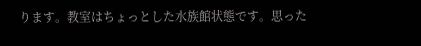ります。教室はちょっとした水族館状態です。思った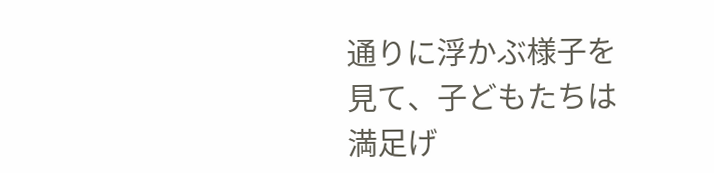通りに浮かぶ様子を見て、子どもたちは満足げ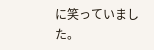に笑っていました。